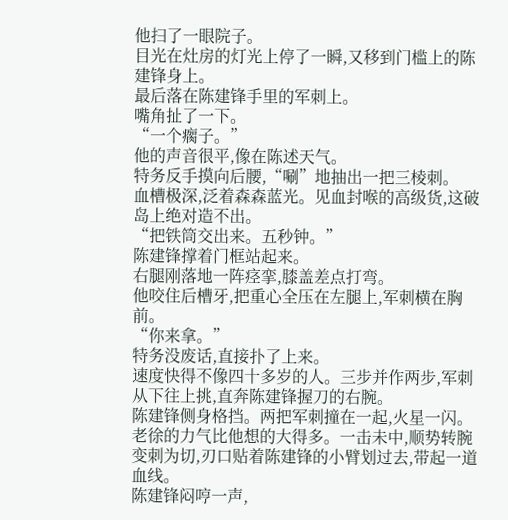他扫了一眼院子。
目光在灶房的灯光上停了一瞬,又移到门槛上的陈建锋身上。
最后落在陈建锋手里的军刺上。
嘴角扯了一下。
“一个瘸子。”
他的声音很平,像在陈述天气。
特务反手摸向后腰,“唰”地抽出一把三棱刺。
血槽极深,泛着森森蓝光。见血封喉的高级货,这破岛上绝对造不出。
“把铁筒交出来。五秒钟。”
陈建锋撑着门框站起来。
右腿刚落地一阵痉挛,膝盖差点打弯。
他咬住后槽牙,把重心全压在左腿上,军刺横在胸前。
“你来拿。”
特务没废话,直接扑了上来。
速度快得不像四十多岁的人。三步并作两步,军刺从下往上挑,直奔陈建锋握刀的右腕。
陈建锋侧身格挡。两把军刺撞在一起,火星一闪。
老徐的力气比他想的大得多。一击未中,顺势转腕变刺为切,刃口贴着陈建锋的小臂划过去,带起一道血线。
陈建锋闷哼一声,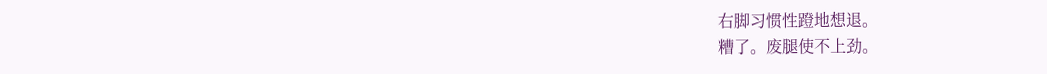右脚习惯性蹬地想退。
糟了。废腿使不上劲。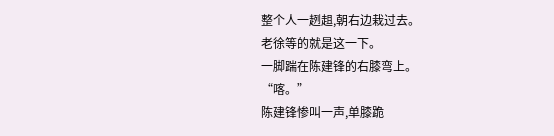整个人一趔趄,朝右边栽过去。
老徐等的就是这一下。
一脚踹在陈建锋的右膝弯上。
“喀。”
陈建锋惨叫一声,单膝跪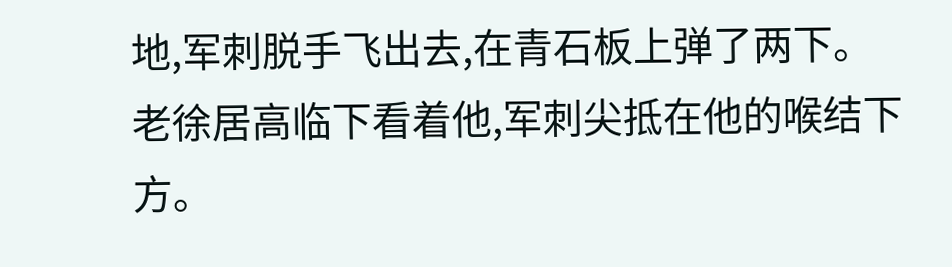地,军刺脱手飞出去,在青石板上弹了两下。
老徐居高临下看着他,军刺尖抵在他的喉结下方。